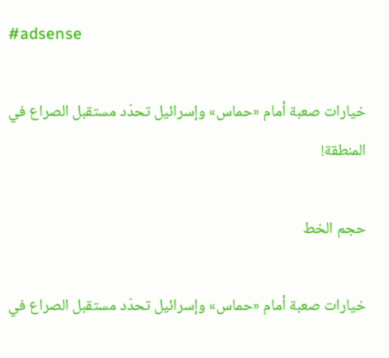#adsense

خيارات صعبة أمام «حماس» وإسرائيل تحدّد مستقبل الصراع في المنطقة!

حجم الخط

خيارات صعبة أمام «حماس» وإسرائيل تحدّد مستقبل الصراع في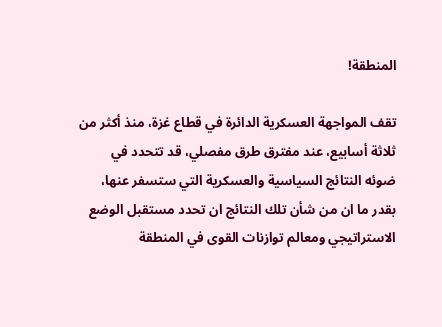المنطقة!

تقف المواجهة العسكرية الدائرة في قطاع غزة، منذ أكثر من ثلاثة أسابيع، عند مفترق طرق مفصلي، قد تتحدد في ضوئه النتائج السياسية والعسكرية التي ستسفر عنها، بقدر ما ان من شأن تلك النتائج ان تحدد مستقبل الوضع الاستراتيجي ومعالم توازنات القوى في المنطقة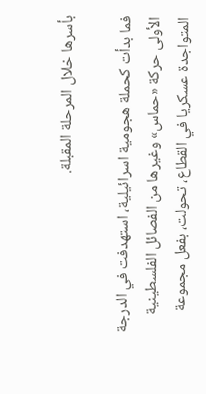بأسرها خلال المرحلة المقبلة.

فما بدأت كحملة هجومية اسرائيلية، استهدفت في الدرجة الأولى حركة «حماس» وغيرها من الفصائل الفلسطينية المتواجدة عسكريا في القطاع، تحولت، بفعل مجموعة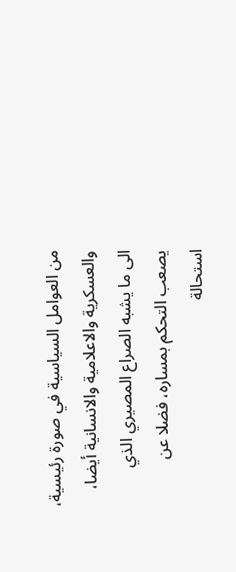من العوامل السياسية في صورة رئيسية، والعسكرية والاعلامية والانسانية أيضا، الى ما يشبه الصراع المصيري الذي يصعب التحكم بمساره، فضلا عن استحالة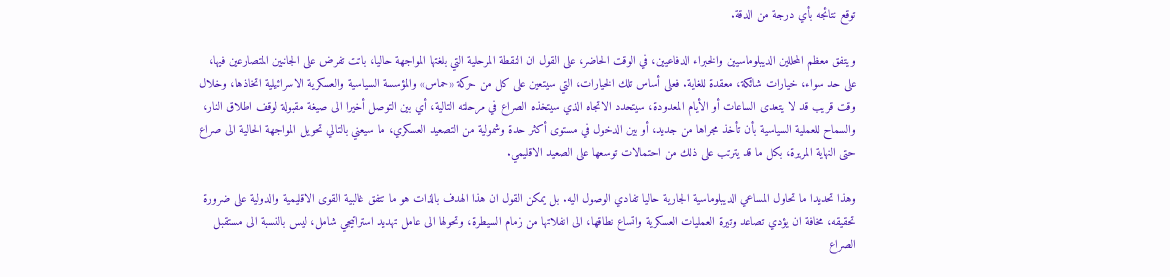توقع نتائجه بأي درجة من الدقة.

ويتفق معظم المحللين الديبلوماسيين والخبراء الدفاعيين، في الوقت الحاضر، على القول ان النقطة المرحلية التي بلغتها المواجهة حاليا، باتت تفرض على الجانبين المتصارعين فيها، على حد سواء، خيارات شائكة، معقدة للغاية. فعلى أساس تلك الخيارات، التي سيتعين على كل من حركة «حماس» والمؤسسة السياسية والعسكرية الاسرائيلية اتخاذها، وخلال وقت قريب قد لا يتعدى الساعات أو الأيام المعدودة، سيتحدد الاتجاه الذي سيتخذه الصراع في مرحلته التالية، أي بين التوصل أخيرا الى صيغة مقبولة لوقف اطلاق النار، والسماح للعملية السياسية بأن تأخذ مجراها من جديد، أو بين الدخول في مستوى أكثر حدة وشمولية من التصعيد العسكري، ما سيعني بالتالي تحويل المواجهة الحالية الى صراع حتى النهاية المريرة، بكل ما قد يترتب على ذلك من احتمالات توسعها على الصعيد الاقليمي.

وهذا تحديدا ما تحاول المساعي الديبلوماسية الجارية حاليا تفادي الوصول اليه. بل يمكن القول ان هذا الهدف بالذات هو ما تتفق غالبية القوى الاقليمية والدولية على ضرورة تحقيقه، مخافة ان يؤدي تصاعد وتيرة العمليات العسكرية واتساع نطاقها، الى انفلاتها من زمام السيطرة، وتحولها الى عامل تهديد استراتيجي شامل، ليس بالنسبة الى مستقبل الصراع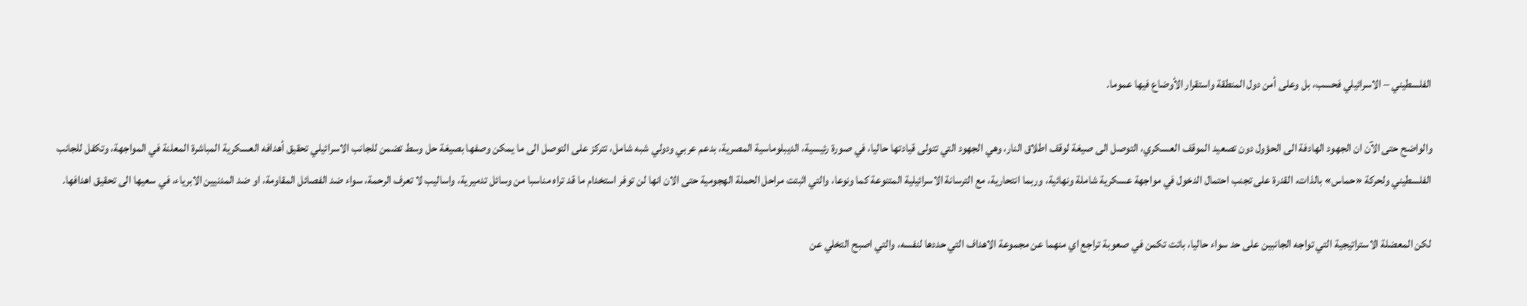الفلسطيني – الاسرائيلي فحسب، بل وعلى أمن دول المنطقة واستقرار الأوضاع فيها عموما.

والواضح حتى الآن ان الجهود الهادفة الى الحؤول دون تصعيد الموقف العسكري، التوصل الى صيغة لوقف اطلاق النار، وهي الجهود التي تتولى قيادتها حاليا، في صورة رئيسية، الديبلوماسية المصرية، بدعم عربي ودولي شبه شامل، تتركز على التوصل الى ما يمكن وصفها بصيغة حل وسط تضمن للجانب الاسرائيلي تحقيق أهدافه العسكرية المباشرة المعلنة في المواجهة، وتكفل للجانب الفلسطيني ولحركة «حماس» بالذات، القدرة على تجنب احتمال الدخول في مواجهة عسكرية شاملة ونهائية، وربما انتحارية، مع الترسانة الاسرائيلية المتنوعة كما ونوعا، والتي اثبتت مراحل الحملة الهجومية حتى الان انها لن توفر استخدام ما قد تراه مناسبا من وسائل تدميرية، واساليب لا تعرف الرحمة، سواء ضد الفصائل المقاومة، او ضد المدنيين الابرياء، في سعيها الى تحقيق اهدافها.

لكن المعضلة الاستراتيجية التي تواجه الجانبين على حد سواء حاليا، باتت تكمن في صعوبة تراجع اي منهما عن مجموعة الاهداف التي حددها لنفسه، والتي اصبح التخلي عن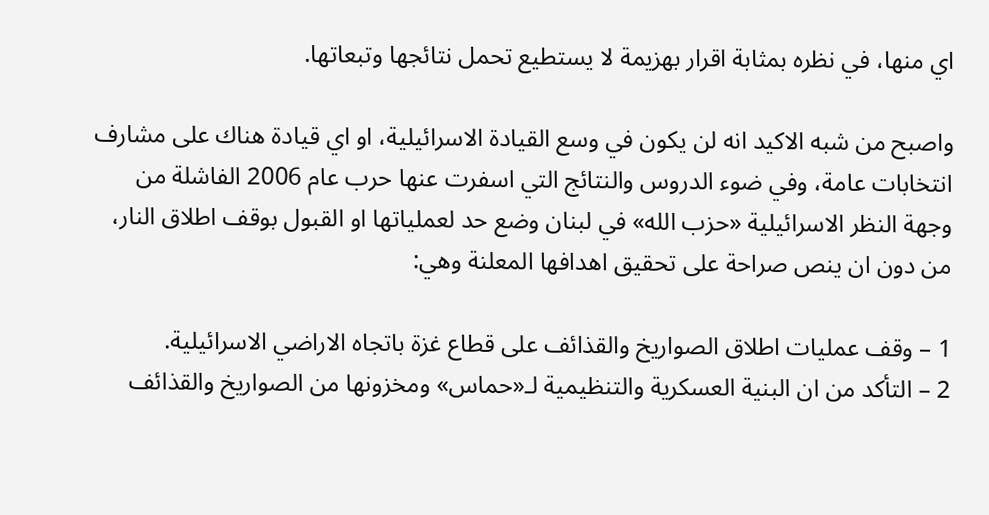اي منها، في نظره بمثابة اقرار بهزيمة لا يستطيع تحمل نتائجها وتبعاتها.

واصبح من شبه الاكيد انه لن يكون في وسع القيادة الاسرائيلية، او اي قيادة هناك على مشارف انتخابات عامة، وفي ضوء الدروس والنتائج التي اسفرت عنها حرب عام 2006 الفاشلة من وجهة النظر الاسرائيلية «حزب الله» في لبنان وضع حد لعملياتها او القبول بوقف اطلاق النار، من دون ان ينص صراحة على تحقيق اهدافها المعلنة وهي:

1 – وقف عمليات اطلاق الصواريخ والقذائف على قطاع غزة باتجاه الاراضي الاسرائيلية.
2 – التأكد من ان البنية العسكرية والتنظيمية لـ«حماس» ومخزونها من الصواريخ والقذائف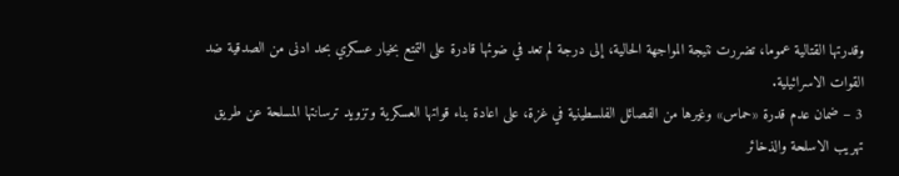وقدرتها القتالية عموما، تضررت نتيجة المواجهة الحالية، إلى درجة لم تعد في ضوئها قادرة على التمتع بخيار عسكري بحد ادنى من الصدقية ضد القوات الاسرائيلية.
3 – ضمان عدم قدرة «حماس» وغيرها من الفصائل الفلسطينية في غزة، على اعادة بناء قواتها العسكرية وتزويد ترسانتها المسلحة عن طريق تهريب الاسلحة والذخائر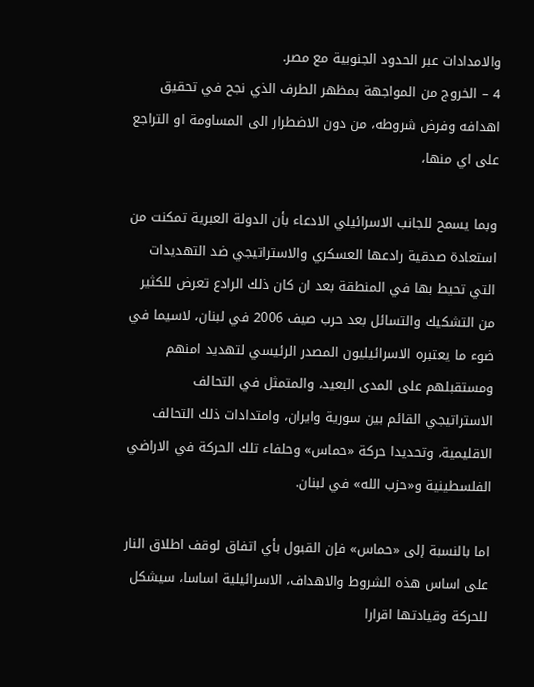والامدادات عبر الحدود الجنوبية مع مصر.
4 – الخروج من المواجهة بمظهر الطرف الذي نجح في تحقيق اهدافه وفرض شروطه، من دون الاضطرار الى المساومة او التراجع على اي منها،

وبما يسمح للجانب الاسرائيلي الادعاء بأن الدولة العبرية تمكنت من استعادة صدقية رادعها العسكري والاستراتيجي ضد التهديدات التي تحيط بها في المنطقة بعد ان كان ذلك الرادع تعرض للكثير من التشكيك والتسائل بعد حرب صيف 2006 في لبنان، لاسيما في ضوء ما يعتبره الاسرائيليون المصدر الرئيسي لتهديد امنهم ومستقبلهم على المدى البعيد، والمتمثل في التحالف الاستراتيجي القائم بين سورية وايران، وامتدادات ذلك التحالف الاقليمية، وتحديدا حركة «حماس» وحلفاء تلك الحركة في الاراضي الفلسطينية و«حزب الله» في لبنان.

اما بالنسبة إلى «حماس» فإن القبول بأي اتفاق لوقف اطلاق النار على اساس هذه الشروط والاهداف، الاسرائيلية اساسا، سيشكل للحركة وقيادتها اقرارا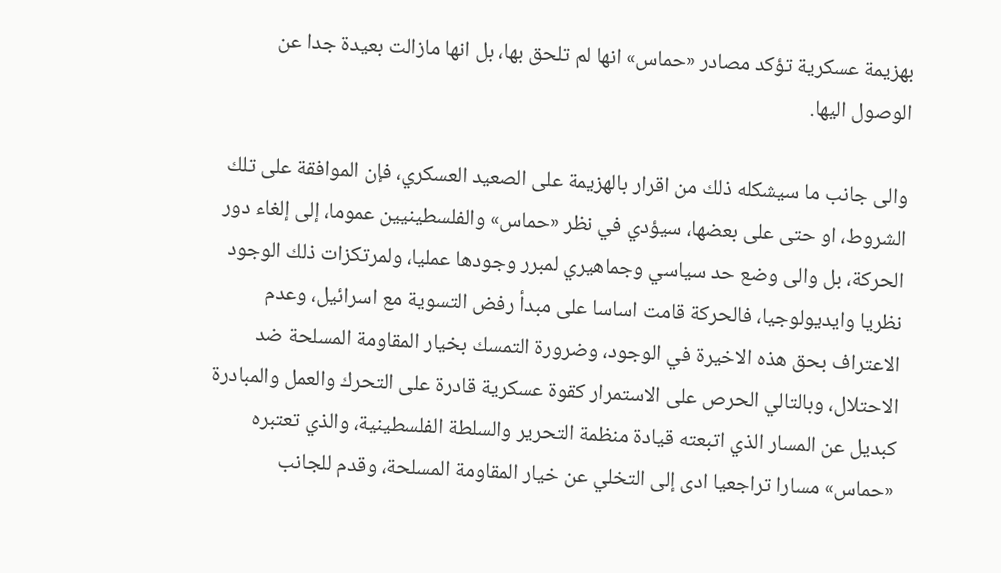بهزيمة عسكرية تؤكد مصادر «حماس» انها لم تلحق بها، بل انها مازالت بعيدة جدا عن الوصول اليها.

والى جانب ما سيشكله ذلك من اقرار بالهزيمة على الصعيد العسكري، فإن الموافقة على تلك الشروط، او حتى على بعضها، سيؤدي في نظر «حماس» والفلسطينيين عموما، إلى إلغاء دور الحركة، بل والى وضع حد سياسي وجماهيري لمبرر وجودها عمليا، ولمرتكزات ذلك الوجود نظريا وايديولوجيا، فالحركة قامت اساسا على مبدأ رفض التسوية مع اسرائيل، وعدم الاعتراف بحق هذه الاخيرة في الوجود، وضرورة التمسك بخيار المقاومة المسلحة ضد الاحتلال، وبالتالي الحرص على الاستمرار كقوة عسكرية قادرة على التحرك والعمل والمبادرة كبديل عن المسار الذي اتبعته قيادة منظمة التحرير والسلطة الفلسطينية، والذي تعتبره «حماس» مسارا تراجعيا ادى إلى التخلي عن خيار المقاومة المسلحة، وقدم للجانب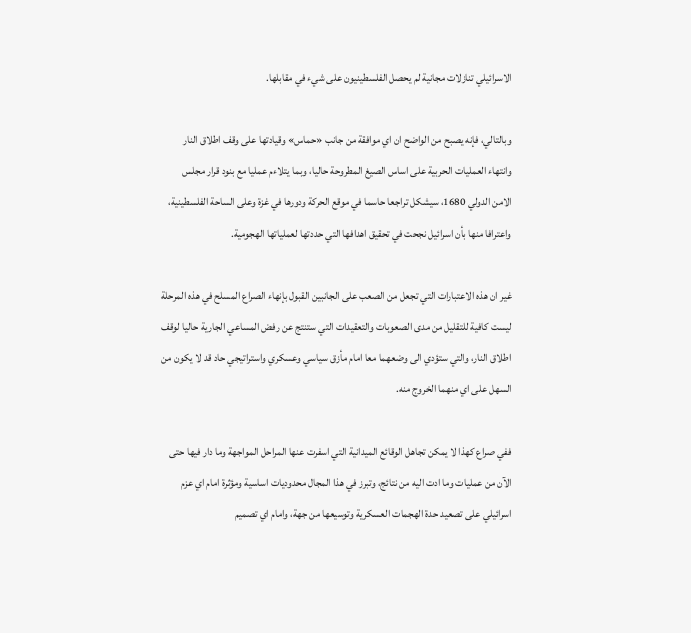الاسرائيلي تنازلات مجانية لم يحصل الفلسطينيون على شيء في مقابلها.

وبالتالي، فإنه يصبح من الواضح ان اي موافقة من جانب «حماس» وقيادتها على وقف اطلاق النار وانتهاء العمليات الحربية على اساس الصيغ المطروحة حاليا، وبما يتلاءم عمليا مع بنود قرار مجلس الامن الدولي 1680، سيشكل تراجعا حاسما في موقع الحركة ودورها في غزة وعلى الساحة الفلسطينية، واعترافا منها بأن اسرائيل نجحت في تحقيق اهدافها التي حددتها لعملياتها الهجومية.

غير ان هذه الاعتبارات التي تجعل من الصعب على الجانبين القبول بإنهاء الصراع المسلح في هذه المرحلة ليست كافية للتقليل من مدى الصعوبات والتعقيدات التي ستنتج عن رفض المساعي الجارية حاليا لوقف اطلاق النار، والتي ستؤدي الى وضعهما معا امام مأزق سياسي وعسكري واستراتيجي حاد قد لا يكون من السهل على اي منهما الخروج منه.

ففي صراع كهذا لا يمكن تجاهل الوقائع الميدانية التي اسفرت عنها المراحل المواجهة وما دار فيها حتى الآن من عمليات وما ادت اليه من نتائج، وتبرز في هذا المجال محدوديات اساسية ومؤثرة امام اي عزم اسرائيلي على تصعيد حدة الهجمات العسكرية وتوسيعها من جهة، وامام اي تصميم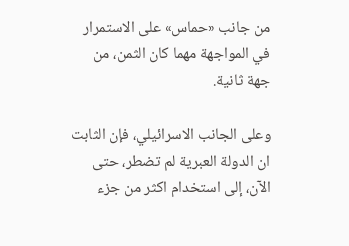من جانب «حماس» على الاستمرار في المواجهة مهما كان الثمن، من جهة ثانية.

وعلى الجانب الاسرائيلي، فإن الثابت ان الدولة العبرية لم تضطر، حتى الآن، إلى استخدام اكثر من جزء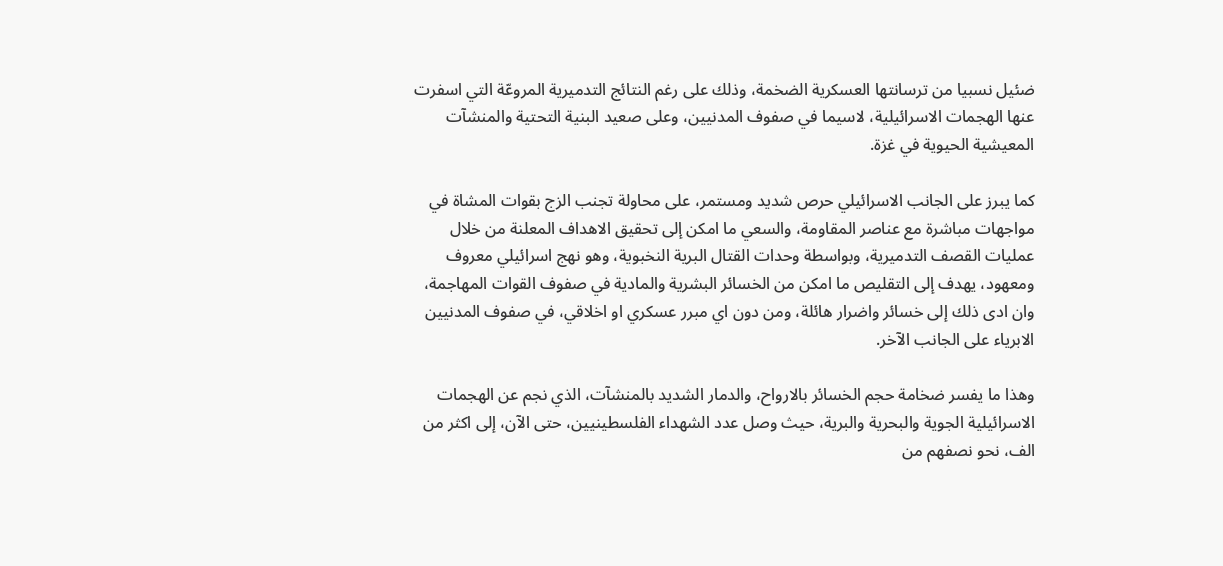ضئيل نسبيا من ترسانتها العسكرية الضخمة، وذلك على رغم النتائج التدميرية المروعّة التي اسفرت عنها الهجمات الاسرائيلية، لاسيما في صفوف المدنيين، وعلى صعيد البنية التحتية والمنشآت المعيشية الحيوية في غزة.

كما يبرز على الجانب الاسرائيلي حرص شديد ومستمر، على محاولة تجنب الزج بقوات المشاة في مواجهات مباشرة مع عناصر المقاومة، والسعي ما امكن إلى تحقيق الاهداف المعلنة من خلال عمليات القصف التدميرية، وبواسطة وحدات القتال البرية النخبوية، وهو نهج اسرائيلي معروف ومعهود، يهدف إلى التقليص ما امكن من الخسائر البشرية والمادية في صفوف القوات المهاجمة، وان ادى ذلك إلى خسائر واضرار هائلة، ومن دون اي مبرر عسكري او اخلاقي، في صفوف المدنيين الابرياء على الجانب الآخر.

وهذا ما يفسر ضخامة حجم الخسائر بالارواح، والدمار الشديد بالمنشآت، الذي نجم عن الهجمات الاسرائيلية الجوية والبحرية والبرية، حيث وصل عدد الشهداء الفلسطينيين، حتى الآن، إلى اكثر من الف، نحو نصفهم من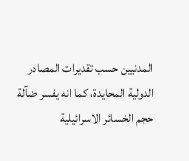المدنيين حسب تقديرات المصادر الدولية المحايدة، كما انه يفسر ضآلة حجم الخسائر الاسرائيلية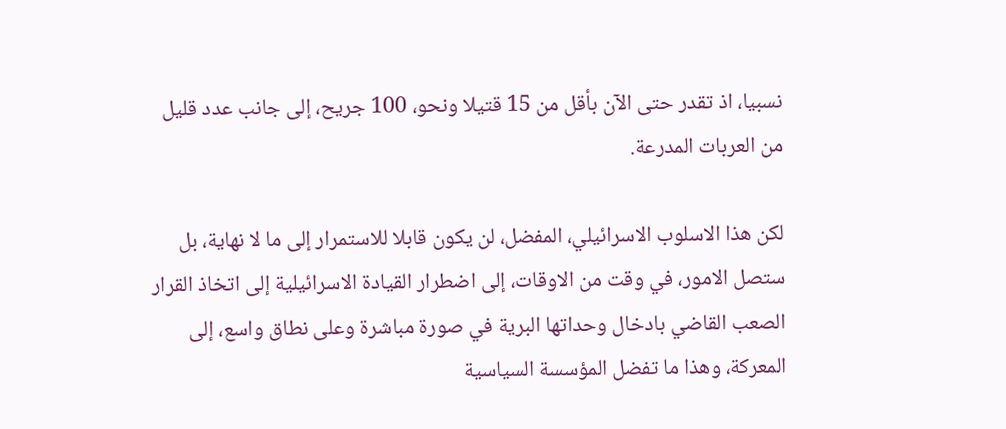نسبيا، اذ تقدر حتى الآن بأقل من 15 قتيلا ونحو، 100 جريح، إلى جانب عدد قليل من العربات المدرعة.

لكن هذا الاسلوب الاسرائيلي، المفضل، لن يكون قابلا للاستمرار إلى ما لا نهاية، بل ستصل الامور، في وقت من الاوقات، إلى اضطرار القيادة الاسرائيلية إلى اتخاذ القرار الصعب القاضي بادخال وحداتها البرية في صورة مباشرة وعلى نطاق واسع، إلى المعركة، وهذا ما تفضل المؤسسة السياسية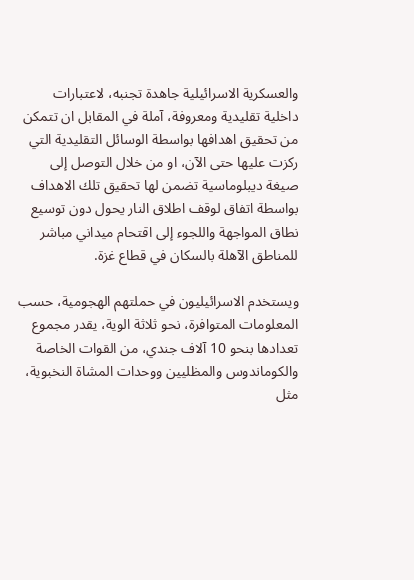والعسكرية الاسرائيلية جاهدة تجنبه، لاعتبارات داخلية تقليدية ومعروفة، آملة في المقابل ان تتمكن من تحقيق اهدافها بواسطة الوسائل التقليدية التي ركزت عليها حتى الآن، او من خلال التوصل إلى صيغة ديبلوماسية تضمن لها تحقيق تلك الاهداف بواسطة اتفاق لوقف اطلاق النار يحول دون توسيع نطاق المواجهة واللجوء إلى اقتحام ميداني مباشر للمناطق الآهلة بالسكان في قطاع غزة.

ويستخدم الاسرائيليون في حملتهم الهجومية، حسب المعلومات المتوافرة، نحو ثلاثة الوية، يقدر مجموع تعدادها بنحو 10 آلاف جندي، من القوات الخاصة والكوماندوس والمظليين ووحدات المشاة النخبوية، مثل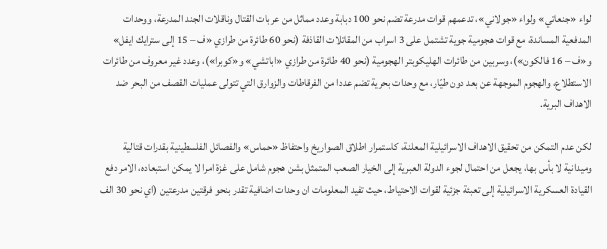لواء «جنعاتي» ولواء «جولاني»، تدعمهم قوات مدرعة تضم نحو 100 دبابة وعدد مماثل من عربات القتال وناقلات الجند المدرعة، ووحدات المدفعية المساندة، مع قوات هجومية جوية تشتمل على 3 اسراب من المقاتلات القاذفة (نحو 60 طائرة من طرازي «ف – 15 إلى سترايك ايفل» و«ف – 16 فالكون»)، وسربين من طائرات الهليكوبتر الهجومية (نحو 40 طائرة من طرازي «اباتشي» و«كوبرا»)، وعدد غير معروف من طائرات الاستطلاع، والهجوم الموجهة عن بعد دون طيّار، مع وحدات بحرية تضم عددا من الفرقاطات والزوارق التي تتولى عمليات القصف من البحر ضد الاهداف البرية.

لكن عدم التمكن من تحقيق الاهداف الاسرائيلية المعلنة، كاستمرار اطلاق الصواريخ واحتفاظ «حماس» والفصائل الفلسطينية بقدرات قتالية وميدانية لا بأس بها، يجعل من احتمال لجوء الدولة العبرية إلى الخيار الصعب المتمثل بشن هجوم شامل على غزة امرا لا يمكن استبعاده، الامر دفع القيادة العسكرية الاسرائيلية إلى تعبئة جزئية لقوات الاحتياط، حيث تفيد المعلومات ان وحدات اضافية تقدر بنحو فرقتين مدرعتين (اي نحو 30 الف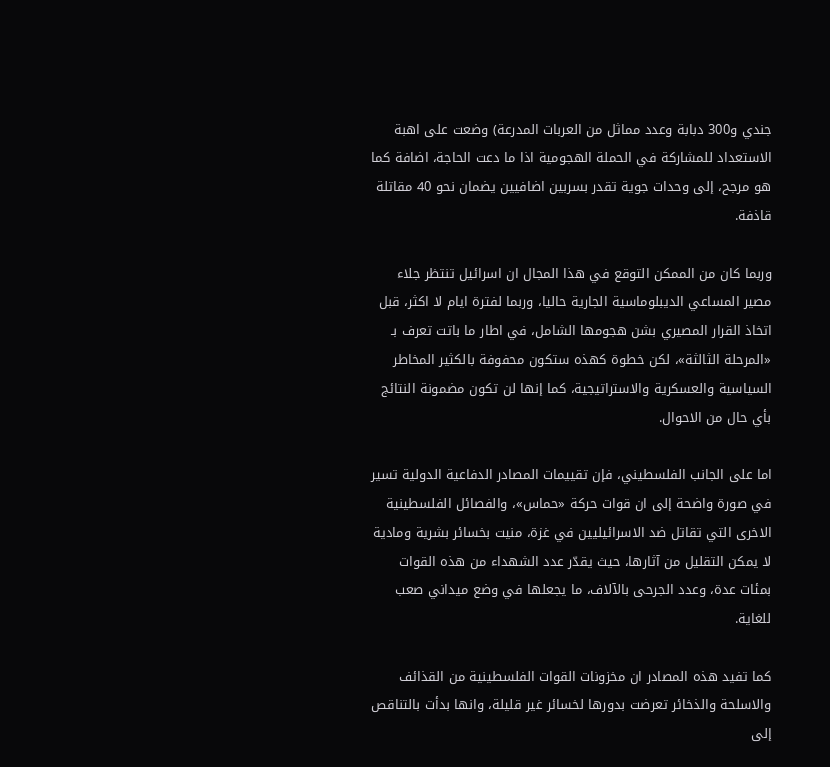جندي و300 دبابة وعدد مماثل من العربات المدرعة) وضعت على اهبة الاستعداد للمشاركة في الحملة الهجومية اذا ما دعت الحاجة، اضافة كما هو مرجح، إلى وحدات جوية تقدر بسربين اضافيين يضمان نحو 40 مقاتلة قاذفة.

وربما كان من الممكن التوقع في هذا المجال ان اسرائيل تنتظر جلاء مصير المساعي الديبلوماسية الجارية حاليا، وربما لفترة ايام لا اكثر، قبل اتخاذ القرار المصيري بشن هجومها الشامل، في اطار ما باتت تعرف بـ «المرحلة الثالثة»، لكن خطوة كهذه ستكون محفوفة بالكثير المخاطر السياسية والعسكرية والاستراتيجية، كما إنها لن تكون مضمونة النتائج بأي حال من الاحوال.

اما على الجانب الفلسطيني، فإن تقييمات المصادر الدفاعية الدولية تسير في صورة واضحة إلى ان قوات حركة «حماس»، والفصائل الفلسطينية الاخرى التي تقاتل ضد الاسرائيليين في غزة، منيت بخسائر بشرية ومادية لا يمكن التقليل من آثارها، حيث يقدّر عدد الشهداء من هذه القوات بمئات عدة، وعدد الجرحى بالآلاف، ما يجعلها في وضع ميداني صعب للغاية.

كما تفيد هذه المصادر ان مخزونات القوات الفلسطينية من القذائف والاسلحة والذخائر تعرضت بدورها لخسائر غير قليلة، وانها بدأت بالتناقص إلى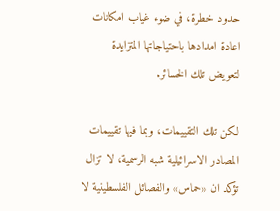حدود خطرة، في ضوء غياب امكانات اعادة امدادها باحتياجاتها المتزايدة لتعويض تلك الخسائر.

لكن تلك التقييمات، وبما فيها تقييمات المصادر الاسرائيلية شبه الرسمية، لا تزال تؤكد ان «حماس» والفصائل الفلسطينية لا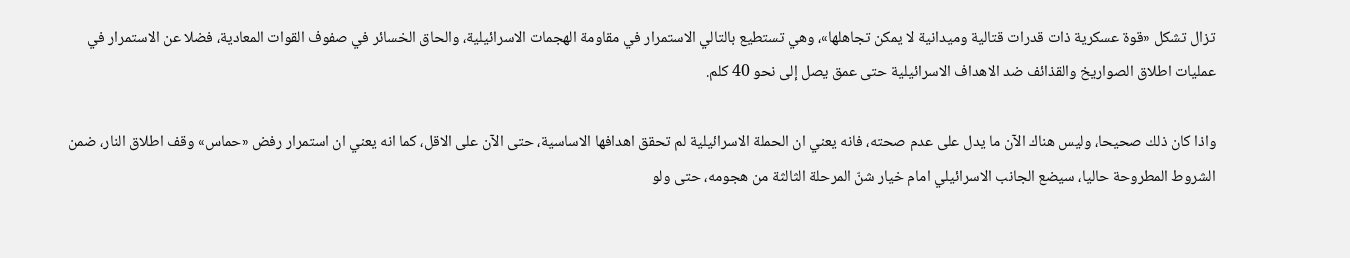تزال تشكل «قوة عسكرية ذات قدرات قتالية وميدانية لا يمكن تجاهلها»، وهي تستطيع بالتالي الاستمرار في مقاومة الهجمات الاسرائيلية، والحاق الخسائر في صفوف القوات المعادية، فضلا عن الاستمرار في عمليات اطلاق الصواريخ والقذائف ضد الاهداف الاسرائيلية حتى عمق يصل إلى نحو 40 كلم.

واذا كان ذلك صحيحا، وليس هناك الآن ما يدل على عدم صحته، فانه يعني ان الحملة الاسرائيلية لم تحقق اهدافها الاساسية، حتى الآن على الاقل، كما انه يعني ان استمرار رفض «حماس» وقف اطلاق النار، ضمن الشروط المطروحة حاليا، سيضع الجانب الاسرائيلي امام خيار شنّ المرحلة الثالثة من هجومه، حتى ولو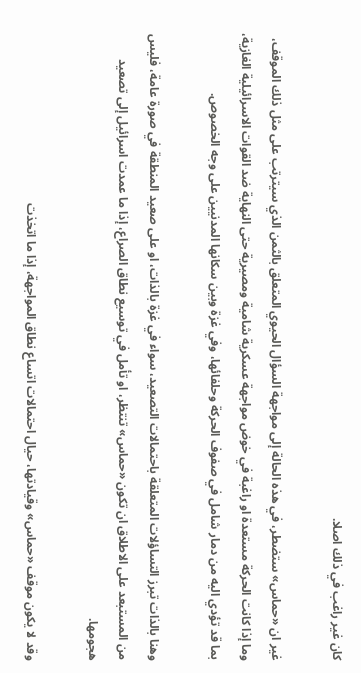كان غير راغب في ذلك اصلا.

غير ان «حماس» ستضطر، في هذه الحالة إلى مواجهة السؤال الحيوي المتعلق بالثمن الذي سيترتب على مثل ذلك الموقف، وما إذا كانت الحركة مستعدة او راغبة في خوض مواجهة عسكرية شامية ومصيرية حتى النهاية ضد القوات الاسرائيلية الغازية، بما قد تؤدي اليه من دمار شامل في صفوف الحركة وحلفائها، وفي غزة وبين سكانها المدنيين على وجه الخصوص.

وهنا بالذات تبرز التساؤلات المتعلقة باحتمالات التصعيد، سواء في غزة بالذات، او على صعيد المنطقة في صورة عامة، فليس من المستبعد على الاطلاق ان تكون «حماس» تنتظر، او تأمل في توسيع نطاق الصراع، إذا ما عمدت اسرائيل إلى تصعيد هجومها.

وقد لا يكون موقف «حماس» وقيادتها، حيال احتمالات اتساع نطاق المواجهة، إذا ما اتخذت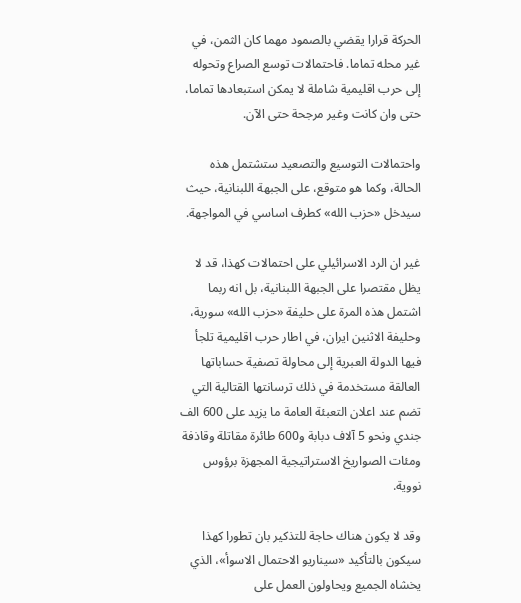الحركة قرارا يقضي بالصمود مهما كان الثمن، في غير محله تماما. فاحتمالات توسع الصراع وتحوله إلى حرب اقليمية شاملة لا يمكن استبعادها تماما، حتى وان كانت وغير مرجحة حتى الآن.

واحتمالات التوسيع والتصعيد ستشتمل هذه الحالة، وكما هو متوقع، على الجبهة اللبنانية، حيث سيدخل «حزب الله» كطرف اساسي في المواجهة.

غير ان الرد الاسرائيلي على احتمالات كهذا، قد لا يظل مقتصرا على الجبهة اللبنانية، بل انه ربما اشتمل هذه المرة على حليفة «حزب الله» سورية، وحليفة الاثنين ايران، في اطار حرب اقليمية تلجأ فيها الدولة العبرية إلى محاولة تصفية حساباتها العالقة مستخدمة في ذلك ترسانتها القتالية التي تضم عند اعلان التعبئة العامة ما يزيد على 600 الف جندي ونحو 5 آلاف دبابة و600 طائرة مقاتلة وقاذفة ومئات الصواريخ الاستراتيجية المجهزة برؤوس نووية.

وقد لا يكون هناك حاجة للتذكير بان تطورا كهذا سيكون بالتأكيد «سيناريو الاحتمال الاسوأ»، الذي يخشاه الجميع ويحاولون العمل على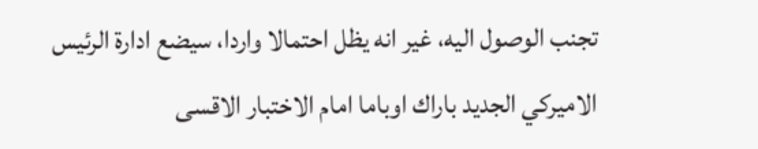تجنب الوصول اليه، غير انه يظل احتمالا واردا، سيضع ادارة الرئيس الاميركي الجديد باراك اوباما امام الاختبار الاقسى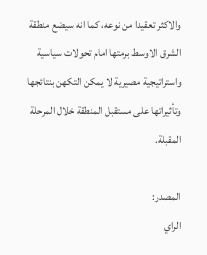والاكثر تعقيدا من نوعه، كما انه سيضع منطقة الشرق الاوسط برمتها امام تحولات سياسية واستراتيجية مصيرية لا يمكن التكهن بنتائجها وتأثيراتها على مستقبل المنطقة خلال المرحلة المقبلة.

المصدر:
الراي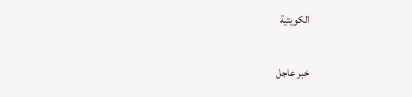الكويتية

خبر عاجل